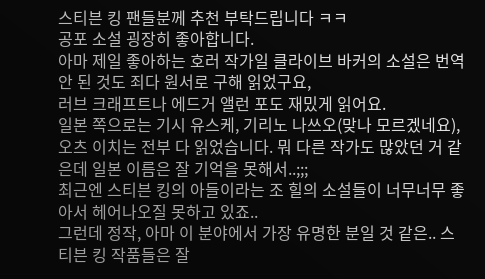스티븐 킹 팬들분께 추천 부탁드립니다 ㅋㅋ
공포 소설 굉장히 좋아합니다.
아마 제일 좋아하는 호러 작가일 클라이브 바커의 소설은 번역 안 된 것도 죄다 원서로 구해 읽었구요,
러브 크래프트나 에드거 앨런 포도 재밌게 읽어요.
일본 쪽으로는 기시 유스케, 기리노 나쓰오(맞나 모르겠네요), 오츠 이치는 전부 다 읽었습니다. 뭐 다른 작가도 많았던 거 같은데 일본 이름은 잘 기억을 못해서..;;;
최근엔 스티븐 킹의 아들이라는 조 힐의 소설들이 너무너무 좋아서 헤어나오질 못하고 있죠..
그런데 정작, 아마 이 분야에서 가장 유명한 분일 것 같은.. 스티븐 킹 작품들은 잘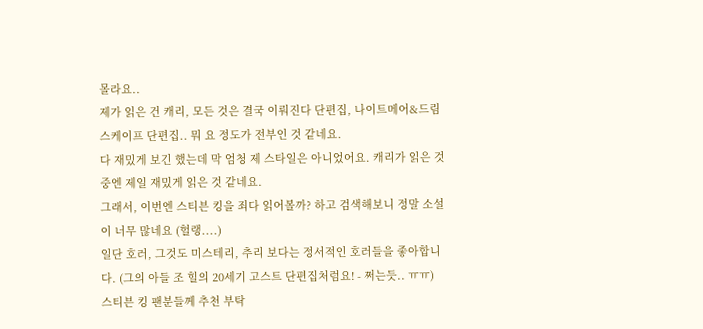몰라요..
제가 읽은 건 캐리, 모든 것은 결국 이뤄진다 단편집, 나이트메어&드림스케이프 단편집.. 뭐 요 정도가 전부인 것 같네요.
다 재밌게 보긴 했는데 막 엄청 제 스타일은 아니었어요. 캐리가 읽은 것 중엔 제일 재밌게 읽은 것 같네요.
그래서, 이번엔 스티븐 킹을 죄다 읽어볼까? 하고 검색해보니 정말 소설이 너무 많네요 (헐랭....)
일단 호러, 그것도 미스테리, 추리 보다는 정서적인 호러들을 좋아합니다. (그의 아들 조 힐의 20세기 고스트 단편집처럼요! - 쩌는듯.. ㅠㅠ)
스티븐 킹 팬분들께 추천 부탁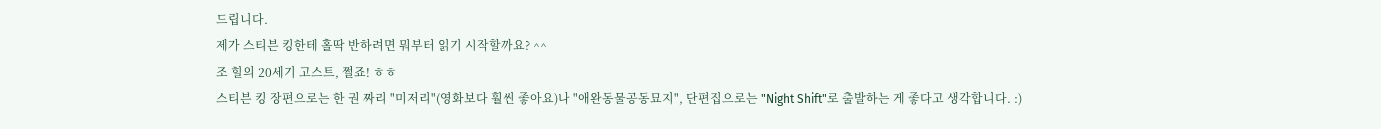드립니다.
제가 스티븐 킹한테 홀딱 반하려면 뭐부터 읽기 시작할까요? ^^
조 힐의 20세기 고스트, 쩔죠! ㅎㅎ
스티븐 킹 장편으로는 한 권 짜리 "미저리"(영화보다 훨씬 좋아요)나 "애완동물공동묘지", 단편집으로는 "Night Shift"로 출발하는 게 좋다고 생각합니다. :)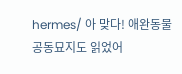hermes/ 아 맞다! 애완동물 공동묘지도 읽었어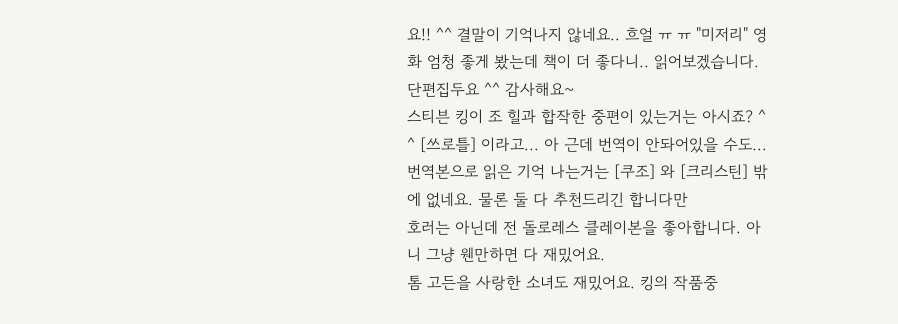요!! ^^ 결말이 기억나지 않네요.. 흐얼 ㅠ ㅠ "미저리" 영화 엄청 좋게 봤는데 책이 더 좋다니.. 읽어보겠습니다. 단편집두요 ^^ 감사해요~
스티븐 킹이 조 힐과 합작한 중편이 있는거는 아시죠? ^ ^ [쓰로틀] 이라고... 아 근데 번역이 안돠어있을 수도...
번역본으로 읽은 기억 나는거는 [쿠조] 와 [크리스틴] 밖에 없네요. 물론 둘 다 추천드리긴 합니다만
호러는 아닌데 전 돌로레스 클레이본을 좋아합니다. 아니 그냥 웬만하면 다 재밌어요.
톰 고든을 사랑한 소녀도 재밌어요. 킹의 작품중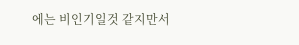에는 비인기일것 같지만서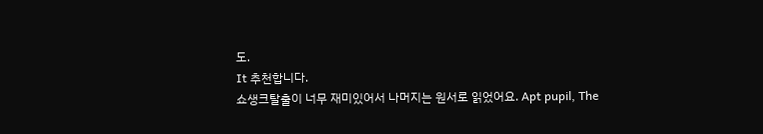도.
It 추천합니다.
쇼생크탈출이 너무 재미있어서 나머지는 원서로 읽었어요. Apt pupil, The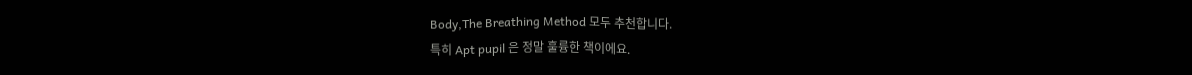Body,The Breathing Method 모두 추천합니다.
특히 Apt pupil 은 정말 훌륭한 책이에요.